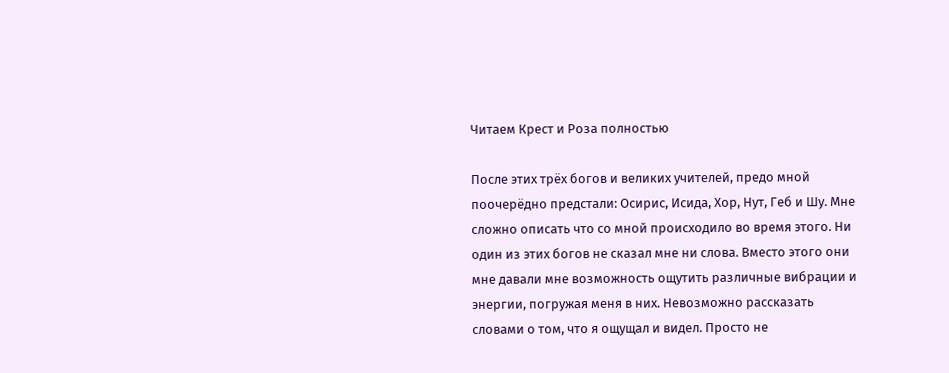Читаем Крест и Роза полностью

После этих трёх богов и великих учителей, предо мной поочерёдно предстали: Осирис, Исида, Хор, Нут, Геб и Шу. Мне сложно описать что со мной происходило во время этого. Ни один из этих богов не сказал мне ни слова. Вместо этого они мне давали мне возможность ощутить различные вибрации и энергии, погружая меня в них. Невозможно рассказать словами о том, что я ощущал и видел. Просто не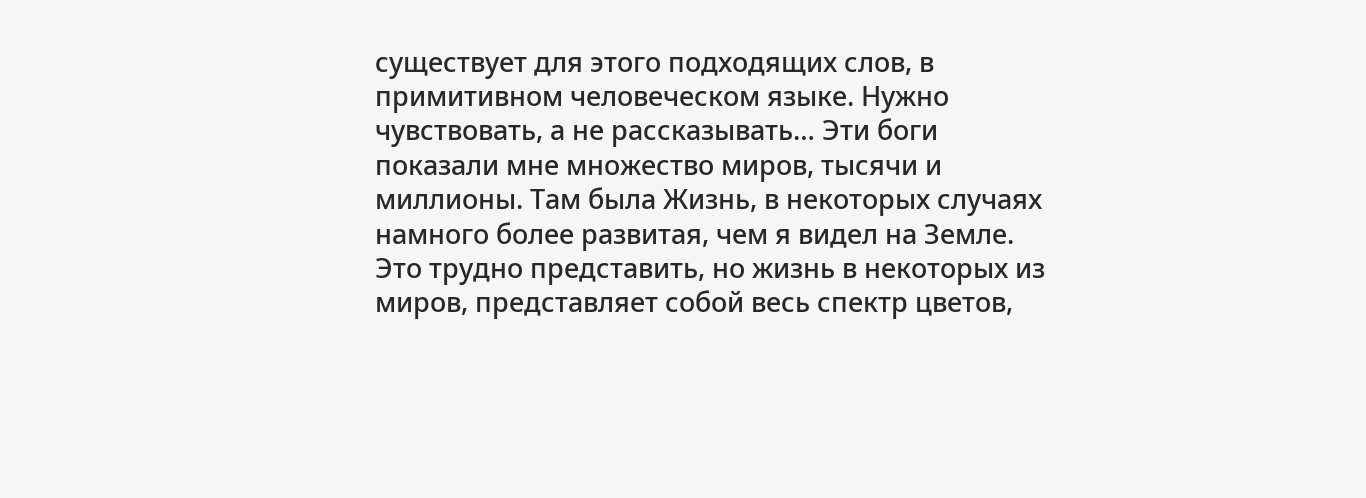существует для этого подходящих слов, в примитивном человеческом языке. Нужно чувствовать, а не рассказывать… Эти боги показали мне множество миров, тысячи и миллионы. Там была Жизнь, в некоторых случаях намного более развитая, чем я видел на Земле. Это трудно представить, но жизнь в некоторых из миров, представляет собой весь спектр цветов,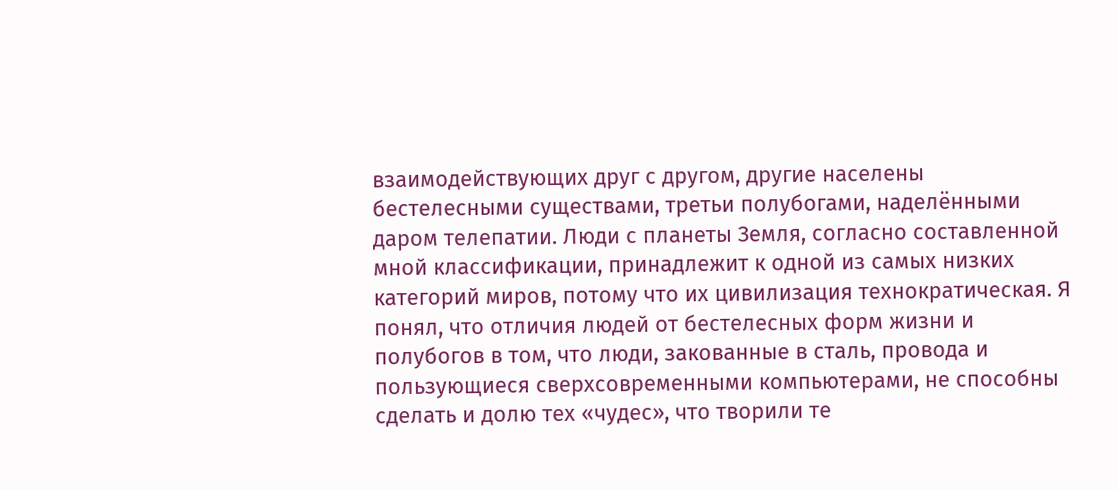взаимодействующих друг с другом, другие населены бестелесными существами, третьи полубогами, наделёнными даром телепатии. Люди с планеты Земля, согласно составленной мной классификации, принадлежит к одной из самых низких категорий миров, потому что их цивилизация технократическая. Я понял, что отличия людей от бестелесных форм жизни и полубогов в том, что люди, закованные в сталь, провода и пользующиеся сверхсовременными компьютерами, не способны сделать и долю тех «чудес», что творили те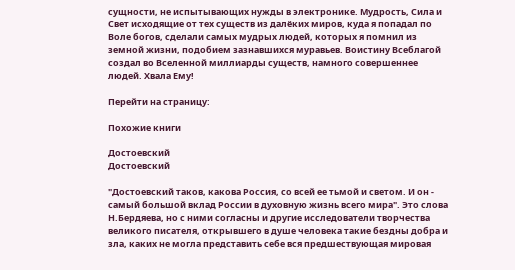сущности, не испытывающих нужды в электронике. Мудрость, Сила и Свет исходящие от тех существ из далёких миров, куда я попадал по Воле богов, сделали самых мудрых людей, которых я помнил из земной жизни, подобием зазнавшихся муравьев. Воистину Всеблагой создал во Вселенной миллиарды существ, намного совершеннее людей. Хвала Ему!

Перейти на страницу:

Похожие книги

Достоевский
Достоевский

"Достоевский таков, какова Россия, со всей ее тьмой и светом. И он - самый большой вклад России в духовную жизнь всего мира". Это слова Н.Бердяева, но с ними согласны и другие исследователи творчества великого писателя, открывшего в душе человека такие бездны добра и зла, каких не могла представить себе вся предшествующая мировая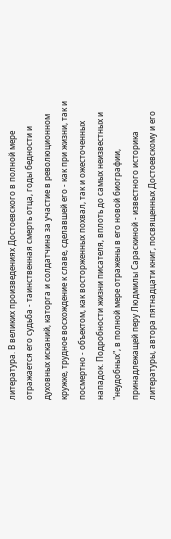литература. В великих произведениях Достоевского в полной мере отражается его судьба - таинственная смерть отца, годы бедности и духовных исканий, каторга и солдатчина за участие в революционном кружке, трудное восхождение к славе, сделавшей его - как при жизни, так и посмертно - объектом, как восторженных похвал, так и ожесточенных нападок. Подробности жизни писателя, вплоть до самых неизвестных и "неудобных", в полной мере отражены в его новой биографии, принадлежащей перу Людмилы Сараскиной - известного историка литературы, автора пятнадцати книг, посвященных Достоевскому и его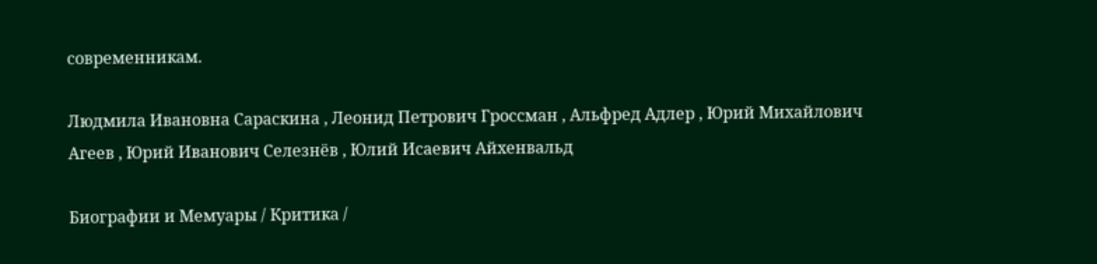современникам.

Людмила Ивановна Сараскина , Леонид Петрович Гроссман , Альфред Адлер , Юрий Михайлович Агеев , Юрий Иванович Селезнёв , Юлий Исаевич Айхенвальд

Биографии и Мемуары / Критика /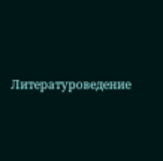Литературоведение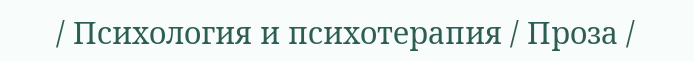/ Психология и психотерапия / Проза /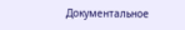Документальное